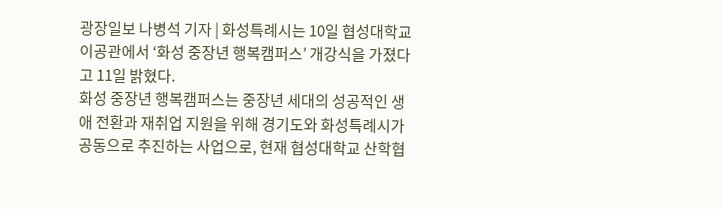광장일보 나병석 기자 | 화성특례시는 10일 협성대학교 이공관에서 ‘화성 중장년 행복캠퍼스’ 개강식을 가졌다고 11일 밝혔다.
화성 중장년 행복캠퍼스는 중장년 세대의 성공적인 생애 전환과 재취업 지원을 위해 경기도와 화성특례시가 공동으로 추진하는 사업으로, 현재 협성대학교 산학협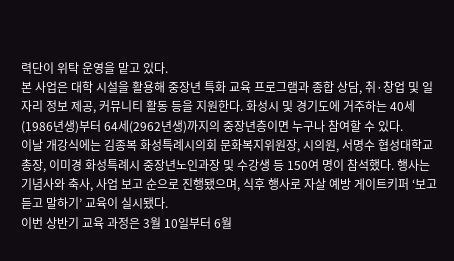력단이 위탁 운영을 맡고 있다.
본 사업은 대학 시설을 활용해 중장년 특화 교육 프로그램과 종합 상담, 취·창업 및 일자리 정보 제공, 커뮤니티 활동 등을 지원한다. 화성시 및 경기도에 거주하는 40세(1986년생)부터 64세(2962년생)까지의 중장년층이면 누구나 참여할 수 있다.
이날 개강식에는 김종복 화성특례시의회 문화복지위원장, 시의원, 서명수 협성대학교 총장, 이미경 화성특례시 중장년노인과장 및 수강생 등 150여 명이 참석했다. 행사는 기념사와 축사, 사업 보고 순으로 진행됐으며, 식후 행사로 자살 예방 게이트키퍼 ‘보고 듣고 말하기’ 교육이 실시됐다.
이번 상반기 교육 과정은 3월 10일부터 6월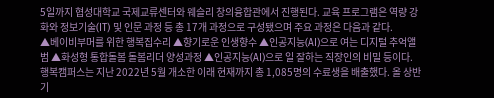5일까지 협성대학교 국제교류센터와 웨슬리 창의융합관에서 진행된다. 교육 프로그램은 역량 강화와 정보기술(IT) 및 인문 과정 등 총 17개 과정으로 구성됐으며 주요 과정은 다음과 같다.
▲베이비부머를 위한 행복집수리 ▲향기로운 인생향수 ▲인공지능(AI)으로 여는 디지털 추억앨범 ▲화성형 통합돌봄 돌봄리더 양성과정 ▲인공지능(AI)으로 일 잘하는 직장인의 비밀 등이다.
행복캠퍼스는 지난 2022년 5월 개소한 이래 현재까지 총 1,085명의 수료생을 배출했다. 올 상반기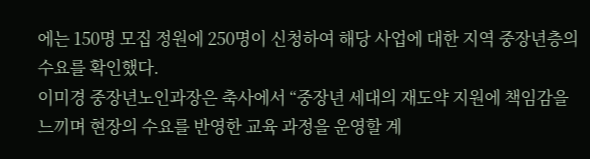에는 150명 모집 정원에 250명이 신청하여 해당 사업에 대한 지역 중장년층의 수요를 확인했다.
이미경 중장년노인과장은 축사에서 “중장년 세대의 재도약 지원에 책임감을 느끼며 현장의 수요를 반영한 교육 과정을 운영할 계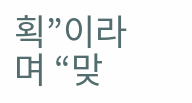획”이라며 “맞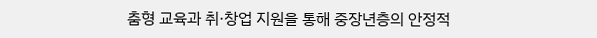춤형 교육과 취·창업 지원을 통해 중장년층의 안정적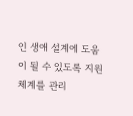인 생애 설계에 도움이 될 수 있도록 지원 체계를 관리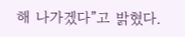해 나가겠다”고 밝혔다.